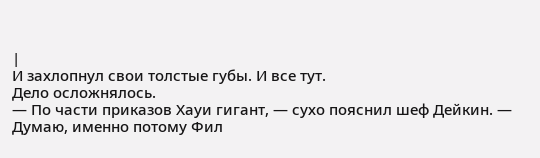|
И захлопнул свои толстые губы. И все тут.
Дело осложнялось.
— По части приказов Хауи гигант, — сухо пояснил шеф Дейкин. — Думаю, именно потому Фил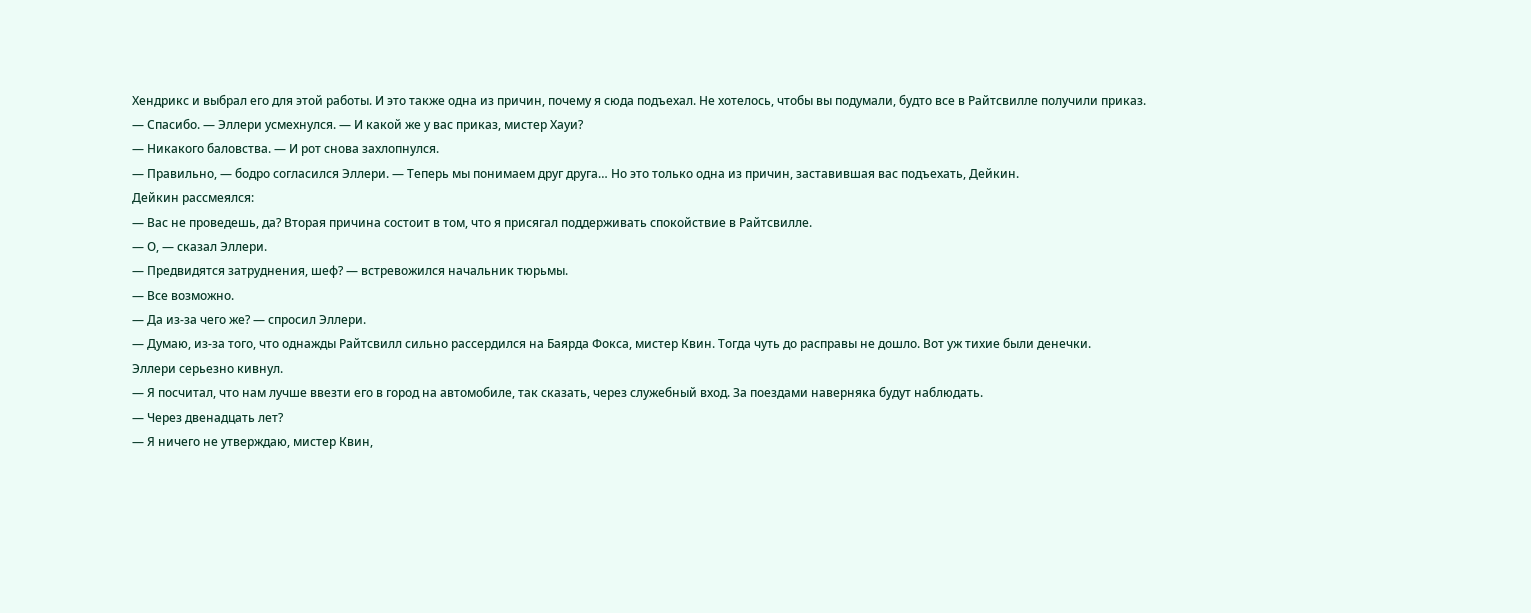Хендрикс и выбрал его для этой работы. И это также одна из причин, почему я сюда подъехал. Не хотелось, чтобы вы подумали, будто все в Райтсвилле получили приказ.
— Спасибо. — Эллери усмехнулся. — И какой же у вас приказ, мистер Хауи?
— Никакого баловства. — И рот снова захлопнулся.
— Правильно, — бодро согласился Эллери. — Теперь мы понимаем друг друга… Но это только одна из причин, заставившая вас подъехать, Дейкин.
Дейкин рассмеялся:
— Вас не проведешь, да? Вторая причина состоит в том, что я присягал поддерживать спокойствие в Райтсвилле.
— О, — сказал Эллери.
— Предвидятся затруднения, шеф? — встревожился начальник тюрьмы.
— Все возможно.
— Да из-за чего же? — спросил Эллери.
— Думаю, из-за того, что однажды Райтсвилл сильно рассердился на Баярда Фокса, мистер Квин. Тогда чуть до расправы не дошло. Вот уж тихие были денечки.
Эллери серьезно кивнул.
— Я посчитал, что нам лучше ввезти его в город на автомобиле, так сказать, через служебный вход. За поездами наверняка будут наблюдать.
— Через двенадцать лет?
— Я ничего не утверждаю, мистер Квин,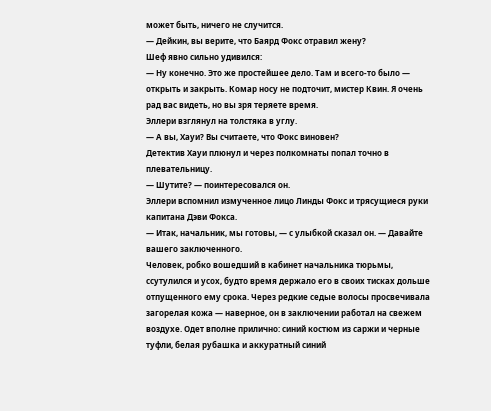может быть, ничего не случится.
— Дейкин, вы верите, что Баярд Фокс отравил жену?
Шеф явно сильно удивился:
— Ну конечно. Это же простейшее дело. Там и всего-то было — открыть и закрыть. Комар носу не подточит, мистер Квин. Я очень рад вас видеть, но вы зря теряете время.
Эллери взглянул на толстяка в углу.
— А вы, Хауи? Вы считаете, что Фокс виновен?
Детектив Хауи плюнул и через полкомнаты попал точно в плевательницу.
— Шутите? — поинтересовался он.
Эллери вспомнил измученное лицо Линды Фокс и трясущиеся руки капитана Дэви Фокса.
— Итак, начальник, мы готовы, — с улыбкой сказал он. — Давайте вашего заключенного.
Человек, робко вошедший в кабинет начальника тюрьмы, ссутулился и усох, будто время держало его в своих тисках дольше отпущенного ему срока. Через редкие седые волосы просвечивала загорелая кожа — наверное, он в заключении работал на свежем воздухе. Одет вполне прилично: синий костюм из саржи и черные туфли, белая рубашка и аккуратный синий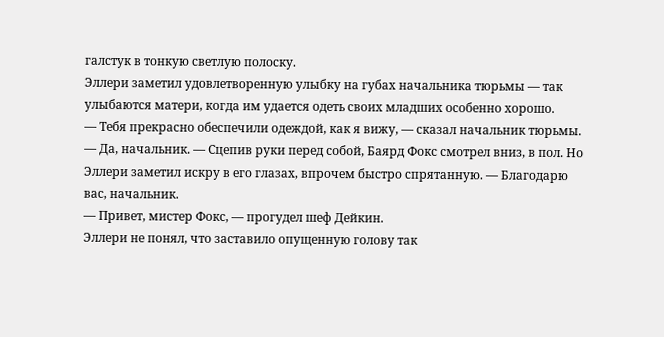галстук в тонкую светлую полоску.
Эллери заметил удовлетворенную улыбку на губах начальника тюрьмы — так улыбаются матери, когда им удается одеть своих младших особенно хорошо.
— Тебя прекрасно обеспечили одеждой, как я вижу, — сказал начальник тюрьмы.
— Да, начальник. — Сцепив руки перед собой, Баярд Фокс смотрел вниз, в пол. Но Эллери заметил искру в его глазах, впрочем быстро спрятанную. — Благодарю вас, начальник.
— Привет, мистер Фокс, — прогудел шеф Дейкин.
Эллери не понял, что заставило опущенную голову так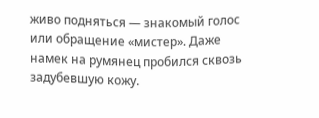живо подняться — знакомый голос или обращение «мистер». Даже намек на румянец пробился сквозь задубевшую кожу.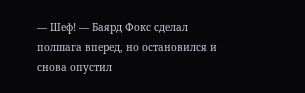— Шеф! — Баярд Фокс сделал полшага вперед, но остановился и снова опустил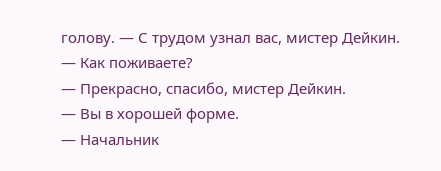голову. — С трудом узнал вас, мистер Дейкин.
— Как поживаете?
— Прекрасно, спасибо, мистер Дейкин.
— Вы в хорошей форме.
— Начальник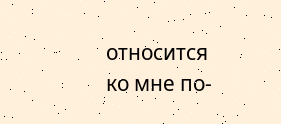относится ко мне по-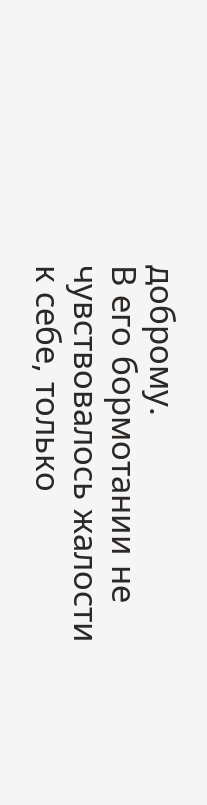доброму.
В его бормотании не чувствовалось жалости к себе, только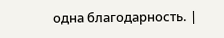одна благодарность. |